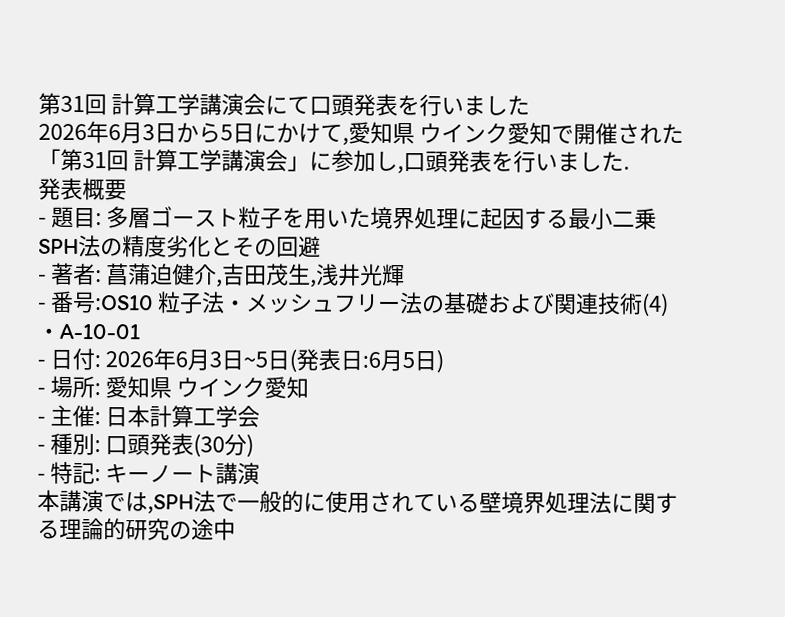第31回 計算工学講演会にて口頭発表を行いました
2026年6月3日から5日にかけて,愛知県 ウインク愛知で開催された「第31回 計算工学講演会」に参加し,口頭発表を行いました.
発表概要
- 題目: 多層ゴースト粒子を用いた境界処理に起因する最小二乗SPH法の精度劣化とその回避
- 著者: 菖蒲迫健介,吉田茂生,浅井光輝
- 番号:OS10 粒子法・メッシュフリー法の基礎および関連技術(4) ・A-10-01
- 日付: 2026年6月3日~5日(発表日:6月5日)
- 場所: 愛知県 ウインク愛知
- 主催: 日本計算工学会
- 種別: 口頭発表(30分)
- 特記: キーノート講演
本講演では,SPH法で一般的に使用されている壁境界処理法に関する理論的研究の途中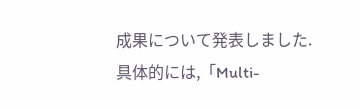成果について発表しました.具体的には,「Multi-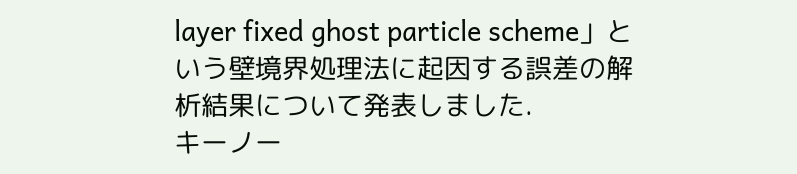layer fixed ghost particle scheme」という壁境界処理法に起因する誤差の解析結果について発表しました.
キーノー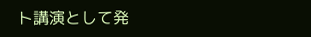ト講演として発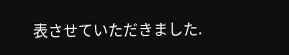表させていただきました.